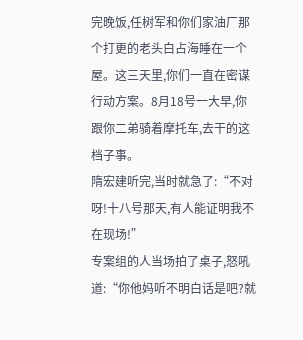完晚饭,任树军和你们家油厂那个打更的老头白占海睡在一个屋。这三天里,你们一直在密谋行动方案。8月18号一大早,你跟你二弟骑着摩托车,去干的这档子事。
隋宏建听完,当时就急了:“不对呀!十八号那天,有人能证明我不在现场!”
专案组的人当场拍了桌子,怒吼道:“你他妈听不明白话是吧?就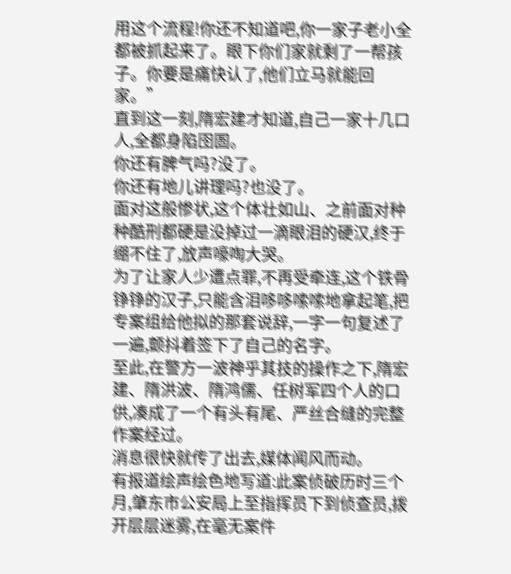用这个流程!你还不知道吧,你一家子老小全都被抓起来了。眼下你们家就剩了一帮孩子。你要是痛快认了,他们立马就能回家。”
直到这一刻,隋宏建才知道,自己一家十几口人,全都身陷囹圄。
你还有脾气吗?没了。
你还有地儿讲理吗?也没了。
面对这般惨状,这个体壮如山、之前面对种种酷刑都硬是没掉过一滴眼泪的硬汉,终于绷不住了,放声嚎啕大哭。
为了让家人少遭点罪,不再受牵连,这个铁骨铮铮的汉子,只能含泪哆哆嗦嗦地拿起笔,把专案组给他拟的那套说辞,一字一句复述了一遍,颤抖着签下了自己的名字。
至此,在警方一波神乎其技的操作之下,隋宏建、隋洪波、隋鸿儒、任树军四个人的口供,凑成了一个有头有尾、严丝合缝的完整作案经过。
消息很快就传了出去,媒体闻风而动。
有报道绘声绘色地写道:此案侦破历时三个月,肇东市公安局上至指挥员下到侦查员,拨开层层迷雾,在毫无案件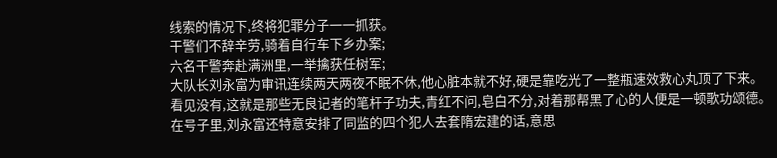线索的情况下,终将犯罪分子一一抓获。
干警们不辞辛劳,骑着自行车下乡办案;
六名干警奔赴满洲里,一举擒获任树军;
大队长刘永富为审讯连续两天两夜不眠不休,他心脏本就不好,硬是靠吃光了一整瓶速效救心丸顶了下来。
看见没有,这就是那些无良记者的笔杆子功夫,青红不问,皂白不分,对着那帮黑了心的人便是一顿歌功颂德。
在号子里,刘永富还特意安排了同监的四个犯人去套隋宏建的话,意思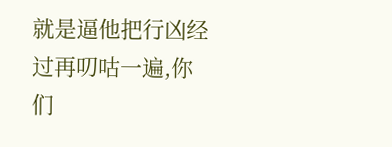就是逼他把行凶经过再叨咕一遍,你们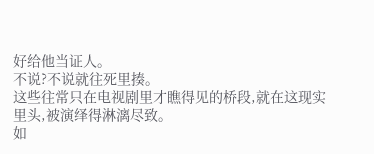好给他当证人。
不说?不说就往死里揍。
这些往常只在电视剧里才瞧得见的桥段,就在这现实里头,被演绎得淋漓尽致。
如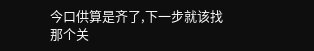今口供算是齐了,下一步就该找那个关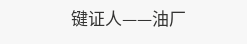键证人——油厂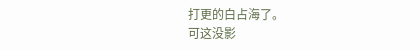打更的白占海了。
可这没影